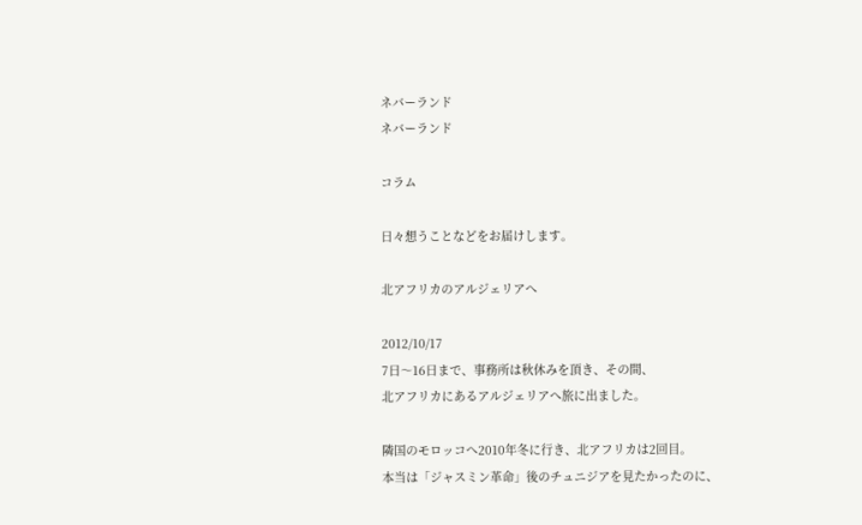ネバーランド
ネバーランド

コラム

日々想うことなどをお届けします。

北アフリカのアルジェリアへ

2012/10/17
7日〜16日まで、事務所は秋休みを頂き、その間、
北アフリカにあるアルジェリアへ旅に出ました。

隣国のモロッコへ2010年冬に行き、北アフリカは2回目。
本当は「ジャスミン革命」後のチュニジアを見たかったのに、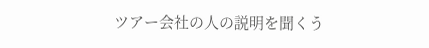ツアー会社の人の説明を聞くう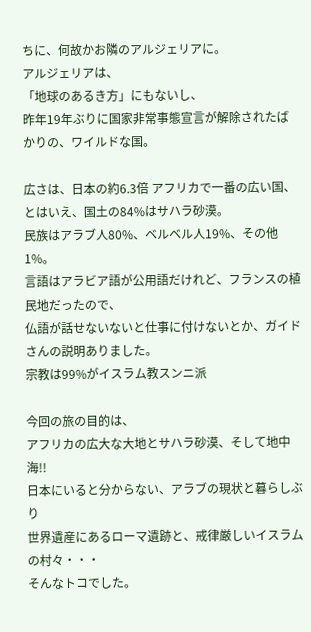ちに、何故かお隣のアルジェリアに。
アルジェリアは、
「地球のあるき方」にもないし、
昨年19年ぶりに国家非常事態宣言が解除されたばかりの、ワイルドな国。

広さは、日本の約6.3倍 アフリカで一番の広い国、
とはいえ、国土の84%はサハラ砂漠。
民族はアラブ人80%、ベルベル人19%、その他1%。
言語はアラビア語が公用語だけれど、フランスの植民地だったので、
仏語が話せないないと仕事に付けないとか、ガイドさんの説明ありました。
宗教は99%がイスラム教スンニ派

今回の旅の目的は、
アフリカの広大な大地とサハラ砂漠、そして地中海!!
日本にいると分からない、アラブの現状と暮らしぶり
世界遺産にあるローマ遺跡と、戒律厳しいイスラムの村々・・・
そんなトコでした。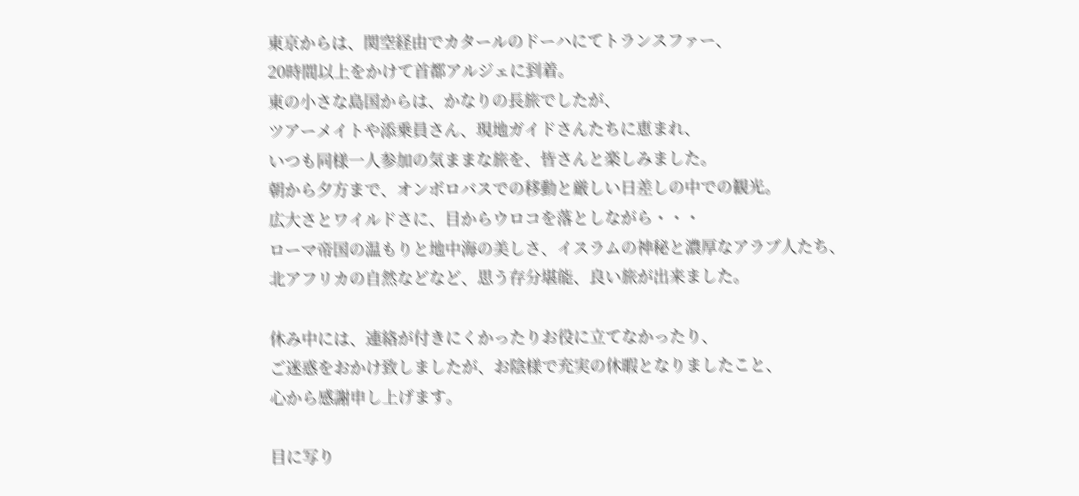東京からは、関空経由でカタールのドーハにてトランスファー、
20時間以上をかけて首都アルジェに到着。
東の小さな島国からは、かなりの長旅でしたが、
ツアーメイトや添乗員さん、現地ガイドさんたちに恵まれ、
いつも同様一人参加の気ままな旅を、皆さんと楽しみました。
朝から夕方まで、オンボロバスでの移動と厳しい日差しの中での観光。
広大さとワイルドさに、目からウロコを落としながら・・・
ローマ帝国の温もりと地中海の美しさ、イスラムの神秘と濃厚なアラブ人たち、
北アフリカの自然などなど、思う存分堪能、良い旅が出来ました。

休み中には、連絡が付きにくかったりお役に立てなかったり、
ご迷惑をおかけ致しましたが、お陰様で充実の休暇となりましたこと、
心から感謝申し上げます。

目に写り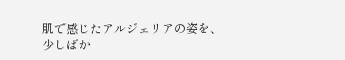肌で感じたアルジェリアの姿を、
少しばか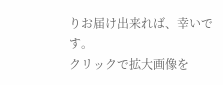りお届け出来れば、幸いです。
クリックで拡大画像を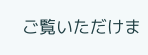ご覧いただけま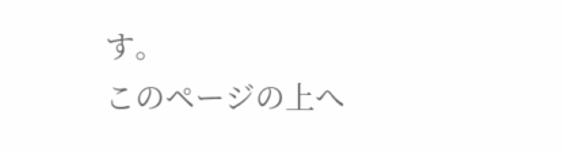す。
このページの上へ